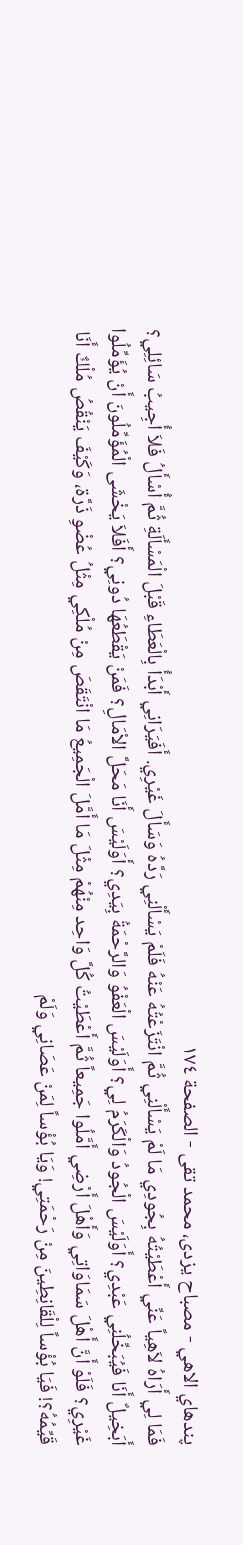پندهاي الاهي - مصباح یزدی، محمد تقی - الصفحة ١٧٤
فَمَا لِي أَرَاهُ لاَهِياً عَنِّي أَعْطَيْتُهُ بِجُودِي مَا لَمْ يَسْأَلْنِي ثُمَّ انْتَزَعْتُهُ عَنْهُ فَلَمْ يَسْأَلْنِي رَدَّهُ وَسَأَلَ غَيْرِي. أَفَيَرَانِي أَبْدَأُ بِالْعَطَاءِ قَبْلَ الْمَسْأَلَةِ ثُمَّ أُسْأَلُ فَلاَ أُجِيبُ سَائِلِي؟ أَبَخِيلٌ أَنَا فَيُبَخِّلُنِي عَبْدِي؟ أَوَلَيْسَ الْجُودُ وَالْكَرَمُ لِي؟ أَوَلَيْسَ الْعَفْوُ وَالرَّحْمَةُ بِيَدِي؟ أَوَلَيْسَ أَنَا مَحَلَّ الاْمَالِ؟ فَمَنْ يَقْطَعُهَا دُونِي؟ أَفَلاَ يَخْشَى الْمُؤَمِّلُونَ أَنْ يُؤَمِّلُوا غَيْرِي؟ فَلَوْ أَنَّ أَهْلَ سَمَاوَاتِي وَأَهْلَ أَرْضِي أَمَّلُوا جَمِيعاً ثُمَّ أَعْطَيْتُ كُلَّ وَاحِد مِنْهُمْ مِثْلَ مَا أَمَّلَ الْجَمِيعُ مَا انْتَقَصَ مِنْ مُلْكِي مِثْلُ عُضْوِ ذَرَّة، وَكَيْفَ يَنْقُصُ مُلْكٌ أَنَا قَيِّمُهُ؟! فَيَا بُؤْساً لِلْقَانِطِينَ مِنْ رَحْمَتِي! وَيَا بُؤْساً لِمَنْ عَصَانِي وَلَمْ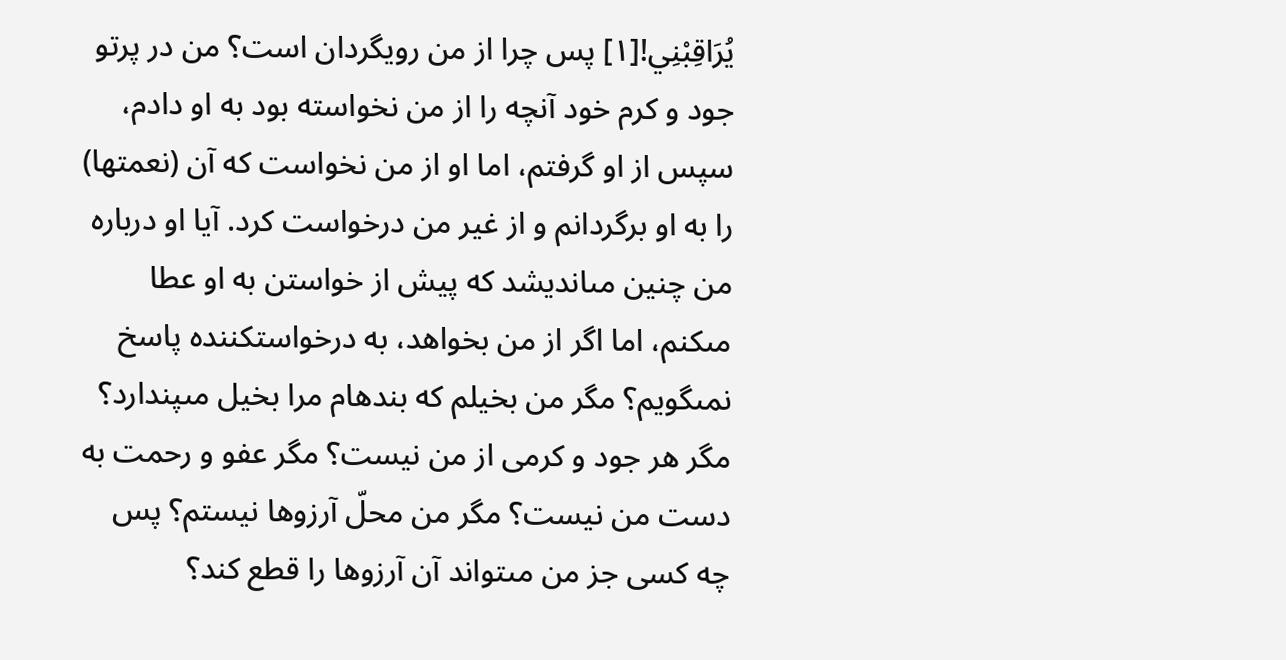يُرَاقِبْنِي![١] پس چرا از من رويگردان است؟ من در پرتو جود و كرم خود آنچه را از من نخواسته بود به او دادم، سپس از او گرفتم، اما او از من نخواست كه آن (نعمتها) را به او برگردانم و از غير من درخواست كرد. آيا او درباره من چنين مىانديشد كه پيش از خواستن به او عطا مىكنم، اما اگر از من بخواهد، به درخواستكننده پاسخ نمىگويم؟ مگر من بخيلم كه بندهام مرا بخيل مىپندارد؟ مگر هر جود و كرمى از من نيست؟ مگر عفو و رحمت به دست من نيست؟ مگر من محلّ آرزوها نيستم؟ پس چه كسى جز من مىتواند آن آرزوها را قطع كند؟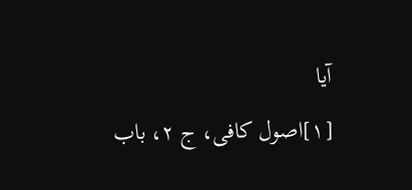آيا
[١]اصول كافى، ج ٢، باب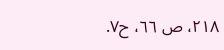٢١٨، ص ٦٦، ح٧.